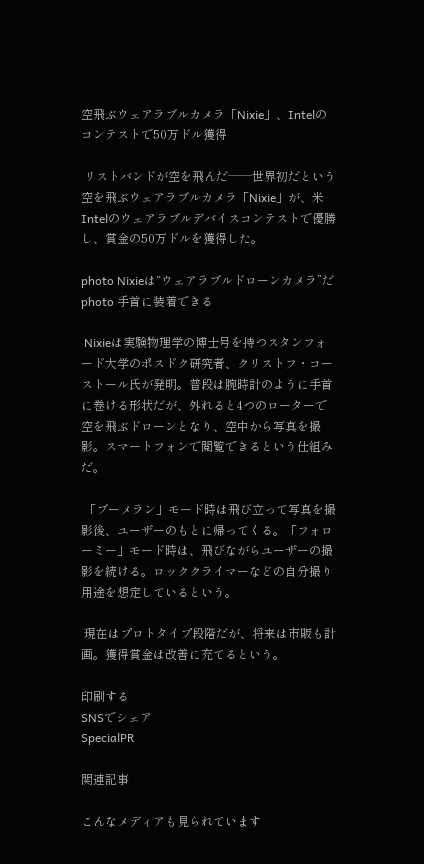空飛ぶウェアラブルカメラ「Nixie」、Intelのコンテストで50万ドル獲得

 リストバンドが空を飛んだ──世界初だという空を飛ぶウェアラブルカメラ「Nixie」が、米Intelのウェアラブルデバイスコンテストで優勝し、賞金の50万ドルを獲得した。

photo Nixieは“ウェアラブルドローンカメラ”だ
photo 手首に装着できる

 Nixieは実験物理学の博士号を持つスタンフォード大学のポスドク研究者、クリストフ・コーストール氏が発明。普段は腕時計のように手首に巻ける形状だが、外れると4つのローターで空を飛ぶドローンとなり、空中から写真を撮影。スマートフォンで閲覧できるという仕組みだ。

 「ブーメラン」モード時は飛び立って写真を撮影後、ユーザーのもとに帰ってくる。「フォローミー」モード時は、飛びながらユーザーの撮影を続ける。ロッククライマーなどの自分撮り用途を想定しているという。

 現在はプロトタイプ段階だが、将来は市販も計画。獲得賞金は改善に充てるという。

印刷する
SNSでシェア
SpecialPR

関連記事

こんなメディアも見られています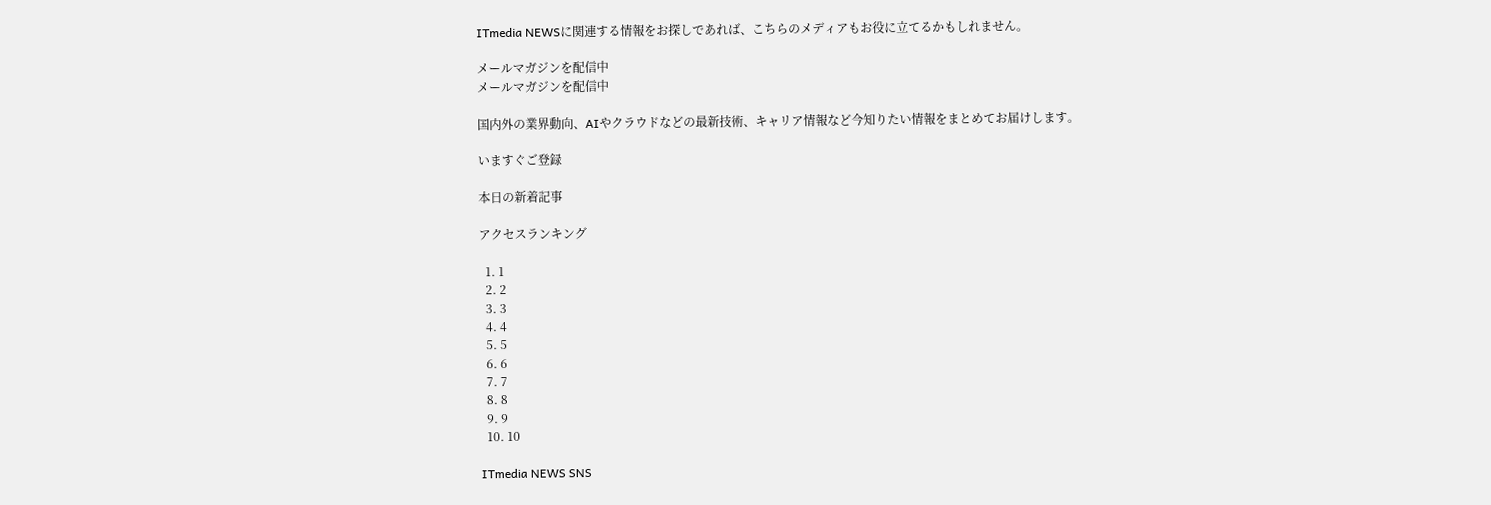ITmedia NEWSに関連する情報をお探しであれば、こちらのメディアもお役に立てるかもしれません。

メールマガジンを配信中
メールマガジンを配信中

国内外の業界動向、AIやクラウドなどの最新技術、キャリア情報など今知りたい情報をまとめてお届けします。

いますぐご登録

本日の新着記事

アクセスランキング

  1. 1
  2. 2
  3. 3
  4. 4
  5. 5
  6. 6
  7. 7
  8. 8
  9. 9
  10. 10

ITmedia NEWS SNS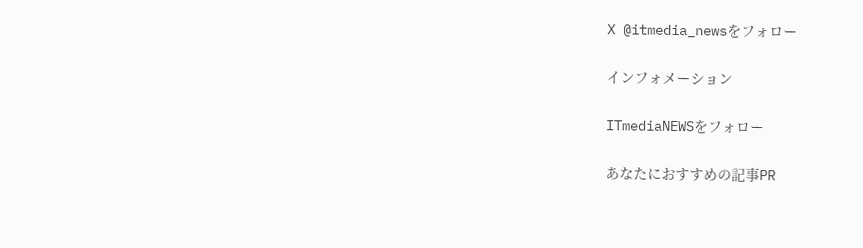X @itmedia_newsをフォロー

インフォメーション

ITmediaNEWSをフォロー

あなたにおすすめの記事PR